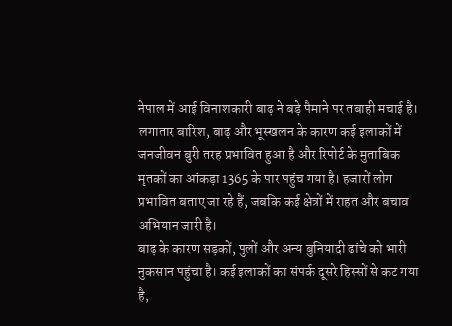नेपाल में आई विनाशकारी बाढ़ ने बड़े पैमाने पर तबाही मचाई है। लगातार बारिश, बाढ़ और भूस्खलन के कारण कई इलाकों में जनजीवन बुरी तरह प्रभावित हुआ है और रिपोर्ट के मुताबिक मृतकों का आंकड़ा 1365 के पार पहुंच गया है। हजारों लोग प्रभावित बताए जा रहे हैं, जबकि कई क्षेत्रों में राहत और बचाव अभियान जारी है।
बाढ़ के कारण सड़कों, पुलों और अन्य बुनियादी ढांचे को भारी नुकसान पहुंचा है। कई इलाकों का संपर्क दूसरे हिस्सों से कट गया है,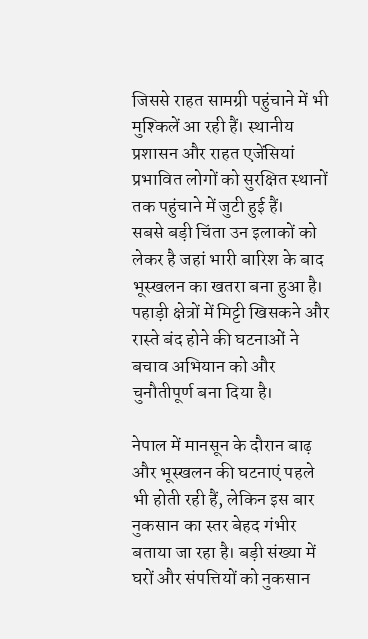जिससे राहत सामग्री पहुंचाने में भी मुश्किलें आ रही हैं। स्थानीय प्रशासन और राहत एजेंसियां प्रभावित लोगों को सुरक्षित स्थानों तक पहुंचाने में जुटी हुई हैं।
सबसे बड़ी चिंता उन इलाकों को लेकर है जहां भारी बारिश के बाद भूस्खलन का खतरा बना हुआ है। पहाड़ी क्षेत्रों में मिट्टी खिसकने और रास्ते बंद होने की घटनाओं ने बचाव अभियान को और चुनौतीपूर्ण बना दिया है।

नेपाल में मानसून के दौरान बाढ़ और भूस्खलन की घटनाएं पहले भी होती रही हैं, लेकिन इस बार नुकसान का स्तर बेहद गंभीर बताया जा रहा है। बड़ी संख्या में घरों और संपत्तियों को नुकसान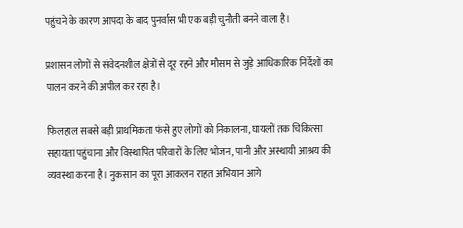पहुंचने के कारण आपदा के बाद पुनर्वास भी एक बड़ी चुनौती बनने वाला है।

प्रशासन लोगों से संवेदनशील क्षेत्रों से दूर रहने और मौसम से जुड़े आधिकारिक निर्देशों का पालन करने की अपील कर रहा है।

फिलहाल सबसे बड़ी प्राथमिकता फंसे हुए लोगों को निकालना, घायलों तक चिकित्सा सहायता पहुंचाना और विस्थापित परिवारों के लिए भोजन, पानी और अस्थायी आश्रय की व्यवस्था करना है। नुकसान का पूरा आकलन राहत अभियान आगे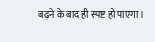बढ़ने के बाद ही स्पष्ट हो पाएगा।